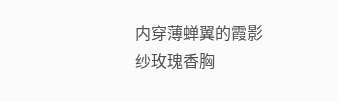内穿薄蝉翼的霞影纱玫瑰香胸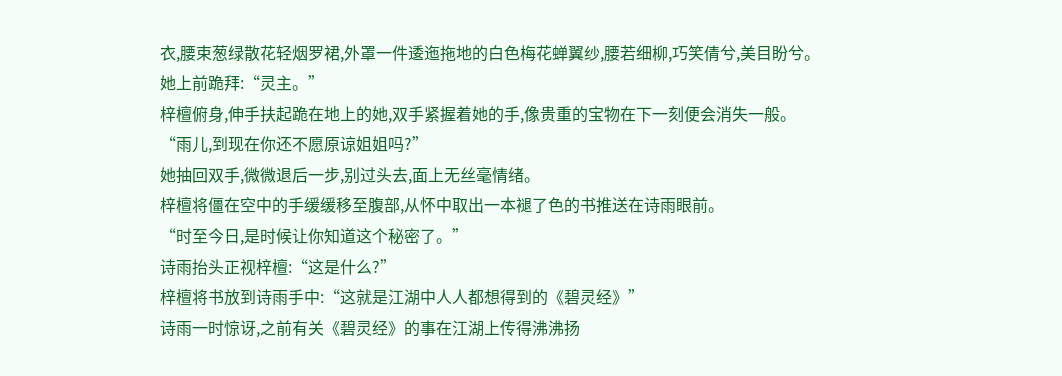衣,腰束葱绿散花轻烟罗裙,外罩一件逶迤拖地的白色梅花蝉翼纱,腰若细柳,巧笑倩兮,美目盼兮。
她上前跪拜:“灵主。”
梓檀俯身,伸手扶起跪在地上的她,双手紧握着她的手,像贵重的宝物在下一刻便会消失一般。
“雨儿,到现在你还不愿原谅姐姐吗?”
她抽回双手,微微退后一步,别过头去,面上无丝毫情绪。
梓檀将僵在空中的手缓缓移至腹部,从怀中取出一本褪了色的书推送在诗雨眼前。
“时至今日,是时候让你知道这个秘密了。”
诗雨抬头正视梓檀:“这是什么?”
梓檀将书放到诗雨手中:“这就是江湖中人人都想得到的《碧灵经》”
诗雨一时惊讶,之前有关《碧灵经》的事在江湖上传得沸沸扬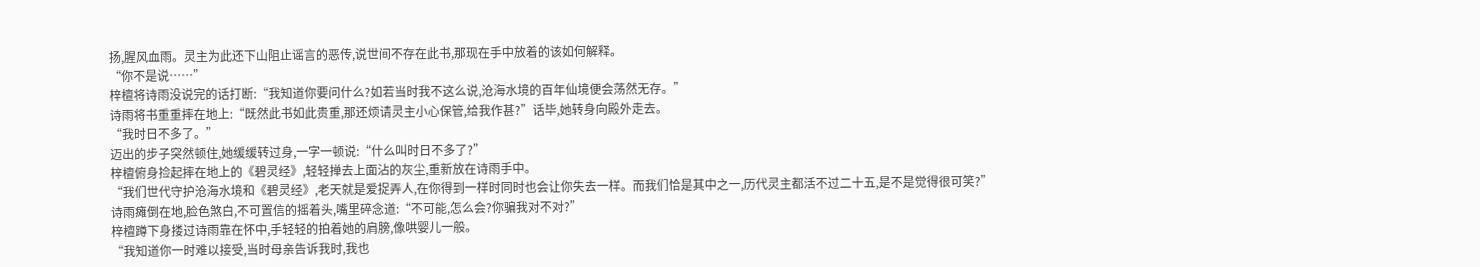扬,腥风血雨。灵主为此还下山阻止谣言的恶传,说世间不存在此书,那现在手中放着的该如何解释。
“你不是说……”
梓檀将诗雨没说完的话打断:“我知道你要问什么?如若当时我不这么说,沧海水境的百年仙境便会荡然无存。”
诗雨将书重重摔在地上:“既然此书如此贵重,那还烦请灵主小心保管,给我作甚?”话毕,她转身向殿外走去。
“我时日不多了。”
迈出的步子突然顿住,她缓缓转过身,一字一顿说:“什么叫时日不多了?”
梓檀俯身捡起摔在地上的《碧灵经》,轻轻掸去上面沾的灰尘,重新放在诗雨手中。
“我们世代守护沧海水境和《碧灵经》,老天就是爱捉弄人,在你得到一样时同时也会让你失去一样。而我们恰是其中之一,历代灵主都活不过二十五,是不是觉得很可笑?”
诗雨瘫倒在地,脸色煞白,不可置信的摇着头,嘴里碎念道:“不可能,怎么会?你骗我对不对?”
梓檀蹲下身搂过诗雨靠在怀中,手轻轻的拍着她的肩膀,像哄婴儿一般。
“我知道你一时难以接受,当时母亲告诉我时,我也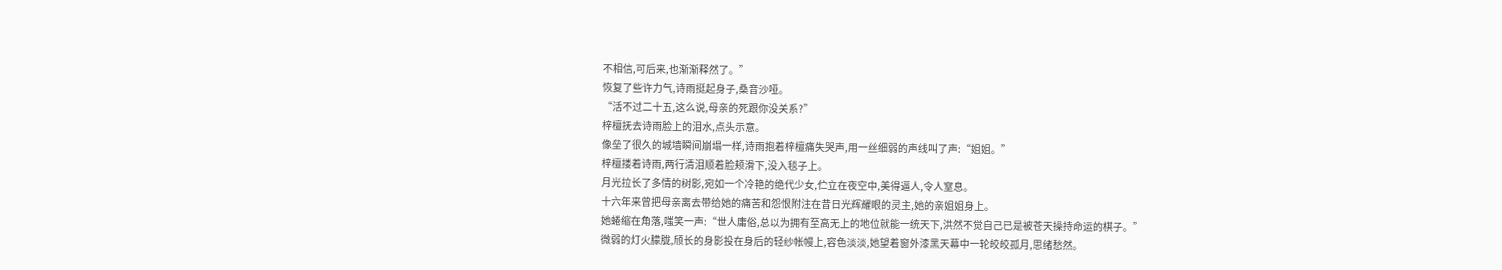不相信,可后来,也渐渐释然了。”
恢复了些许力气,诗雨挺起身子,桑音沙哑。
“活不过二十五,这么说,母亲的死跟你没关系?”
梓檀抚去诗雨脸上的泪水,点头示意。
像垒了很久的城墙瞬间崩塌一样,诗雨抱着梓檀痛失哭声,用一丝细弱的声线叫了声:“姐姐。”
梓檀搂着诗雨,两行清泪顺着脸颊滑下,没入毯子上。
月光拉长了多情的树影,宛如一个冷艳的绝代少女,伫立在夜空中,美得逼人,令人窒息。
十六年来曾把母亲离去带给她的痛苦和怨恨附注在昔日光辉耀眼的灵主,她的亲姐姐身上。
她蜷缩在角落,嗤笑一声:“世人庸俗,总以为拥有至高无上的地位就能一统天下,洪然不觉自己已是被苍天操持命运的棋子。”
微弱的灯火朦胧,颀长的身影投在身后的轻纱帐幔上,容色淡淡,她望着窗外漆黑天幕中一轮皎皎孤月,思绪愁然。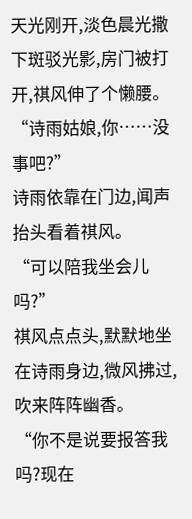天光刚开,淡色晨光撒下斑驳光影,房门被打开,祺风伸了个懒腰。
“诗雨姑娘,你……没事吧?”
诗雨依靠在门边,闻声抬头看着祺风。
“可以陪我坐会儿吗?”
祺风点点头,默默地坐在诗雨身边,微风拂过,吹来阵阵幽香。
“你不是说要报答我吗?现在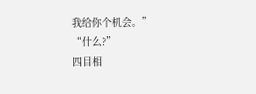我给你个机会。”
“什么?”
四目相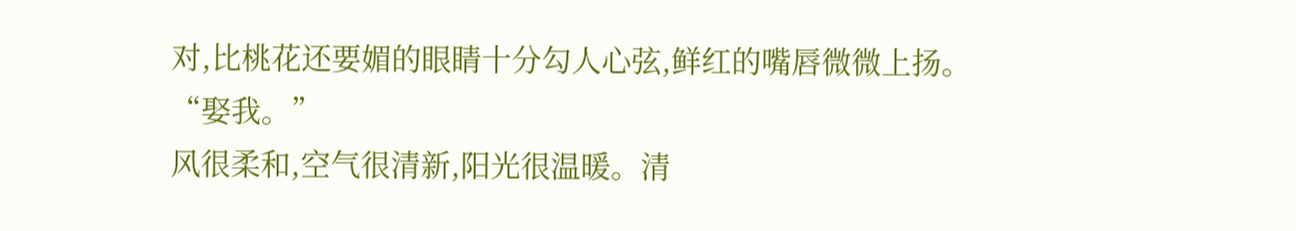对,比桃花还要媚的眼睛十分勾人心弦,鲜红的嘴唇微微上扬。
“娶我。”
风很柔和,空气很清新,阳光很温暖。清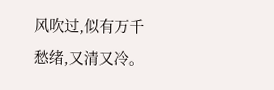风吹过,似有万千愁绪,又清又冷。